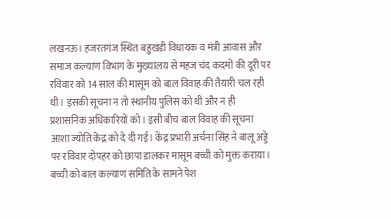लखनऊ। हजरतगंज स्थित बहुखंडी विधायक व मंत्री आवास और समाज कल्याण विभाग के मुख्यालय से महज चंद कदमों की दूरी पर रविवार को 14 साल की मासूम को बाल विवाह की तैयारी चल रही थी। इसकी सूचना न तो स्थानीय पुलिस को थी और न ही प्रशासनिक अधिकारियों को। इसी बीच बाल विवाह की सूचना आशा ज्योति केंद्र को दे दी गई। केंद्र प्रभारी अर्चना सिंह ने बालू अड्डे पर रविवार दोपहर को छापा डालकर मासूम बच्ची को मुक्त कराया। बच्ची को बाल कल्याण समिति के सामने पेश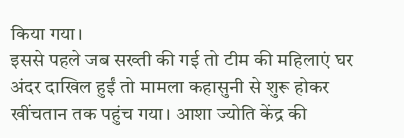किया गया।
इससे पहले जब सख्ती की गई तो टीम की महिलाएं घर अंदर दाखिल हुईं तो मामला कहासुनी से शुरू होकर खींचतान तक पहुंच गया। आशा ज्योति केंद्र की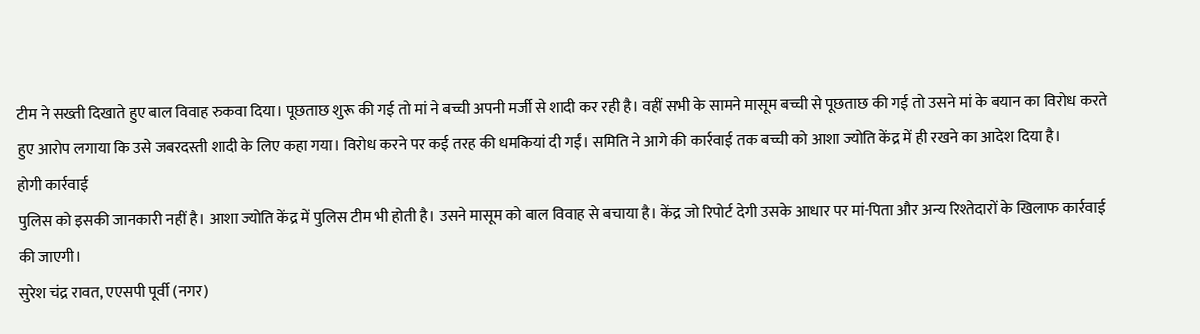टीम ने सख्ती दिखाते हुए बाल विवाह रुकवा दिया। पूछताछ शुरू की गई तो मां ने बच्ची अपनी मर्जी से शादी कर रही है। वहीं सभी के सामने मासूम बच्ची से पूछताछ की गई तो उसने मां के बयान का विरोध करते हुए आरोप लगाया कि उसे जबरदस्ती शादी के लिए कहा गया। विरोध करने पर कई तरह की धमकियां दी गईं। समिति ने आगे की कार्रवाई तक बच्ची को आशा ज्योति केंद्र में ही रखने का आदेश दिया है।
होगी कार्रवाई
पुलिस को इसकी जानकारी नहीं है। आशा ज्योति केंद्र में पुलिस टीम भी होती है। उसने मासूम को बाल विवाह से बचाया है। केंद्र जो रिपोर्ट देगी उसके आधार पर मां-पिता और अन्य रिश्तेदारों के खिलाफ कार्रवाई की जाएगी।
सुरेश चंद्र रावत, एएसपी पूर्वी (नगर)